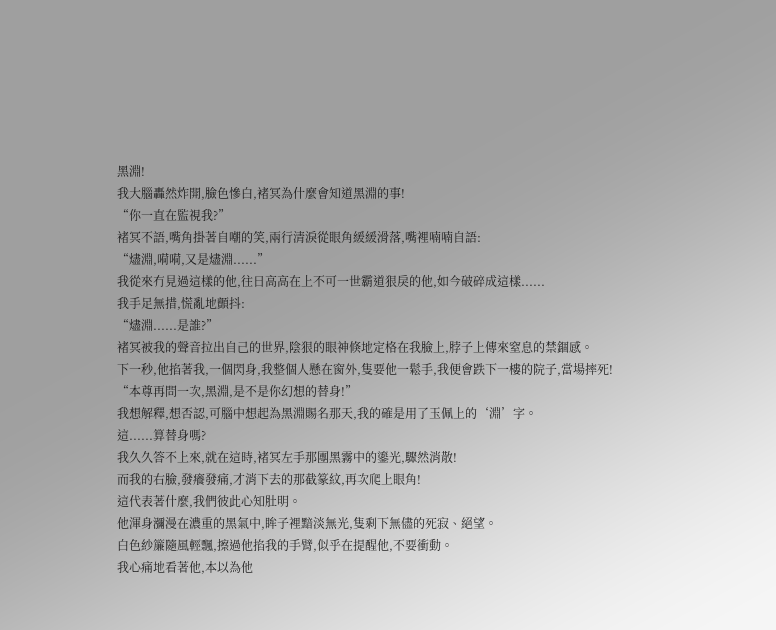黑淵!
我大腦轟然炸開,臉色慘白,褚冥為什麼會知道黑淵的事!
“你一直在監視我?”
褚冥不語,嘴角掛著自嘲的笑,兩行清淚從眼角緩緩滑落,嘴裡喃喃自語:
“燼淵,嗬嗬,又是燼淵......”
我從來冇見過這樣的他,往日高高在上不可一世霸道狠戾的他,如今破碎成這樣......
我手足無措,慌亂地顫抖:
“燼淵......是誰?”
褚冥被我的聲音拉出自己的世界,陰狠的眼神倏地定格在我臉上,脖子上傳來窒息的禁錮感。
下一秒,他掐著我,一個閃身,我整個人懸在窗外,隻要他一鬆手,我便會跌下一樓的院子,當場摔死!
“本尊再問一次,黑淵,是不是你幻想的替身!”
我想解釋,想否認,可腦中想起為黑淵賜名那天,我的確是用了玉佩上的‘淵’字。
這......算替身嗎?
我久久答不上來,就在這時,褚冥左手那團黑霧中的鎏光,驟然消散!
而我的右臉,發癢發痛,才消下去的那截篆紋,再次爬上眼角!
這代表著什麼,我們彼此心知肚明。
他渾身瀰漫在濃重的黑氣中,眸子裡黯淡無光,隻剩下無儘的死寂、絕望。
白色紗簾隨風輕飄,擦過他掐我的手臂,似乎在提醒他,不要衝動。
我心痛地看著他,本以為他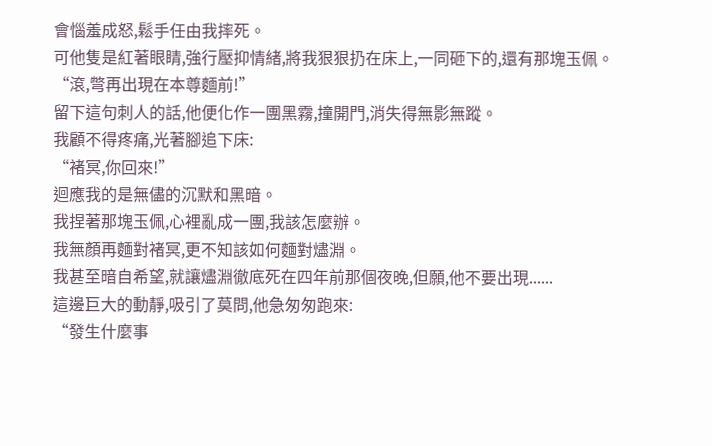會惱羞成怒,鬆手任由我摔死。
可他隻是紅著眼睛,強行壓抑情緒,將我狠狠扔在床上,一同砸下的,還有那塊玉佩。
“滾,彆再出現在本尊麵前!”
留下這句刺人的話,他便化作一團黑霧,撞開門,消失得無影無蹤。
我顧不得疼痛,光著腳追下床:
“褚冥,你回來!”
迴應我的是無儘的沉默和黑暗。
我捏著那塊玉佩,心裡亂成一團,我該怎麼辦。
我無顏再麵對褚冥,更不知該如何麵對燼淵。
我甚至暗自希望,就讓燼淵徹底死在四年前那個夜晚,但願,他不要出現......
這邊巨大的動靜,吸引了莫問,他急匆匆跑來:
“發生什麼事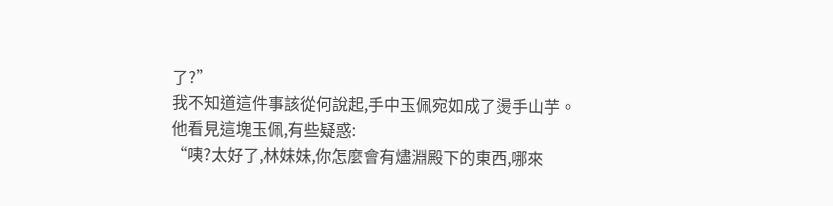了?”
我不知道這件事該從何說起,手中玉佩宛如成了燙手山芋。
他看見這塊玉佩,有些疑惑:
“咦?太好了,林妹妹,你怎麼會有燼淵殿下的東西,哪來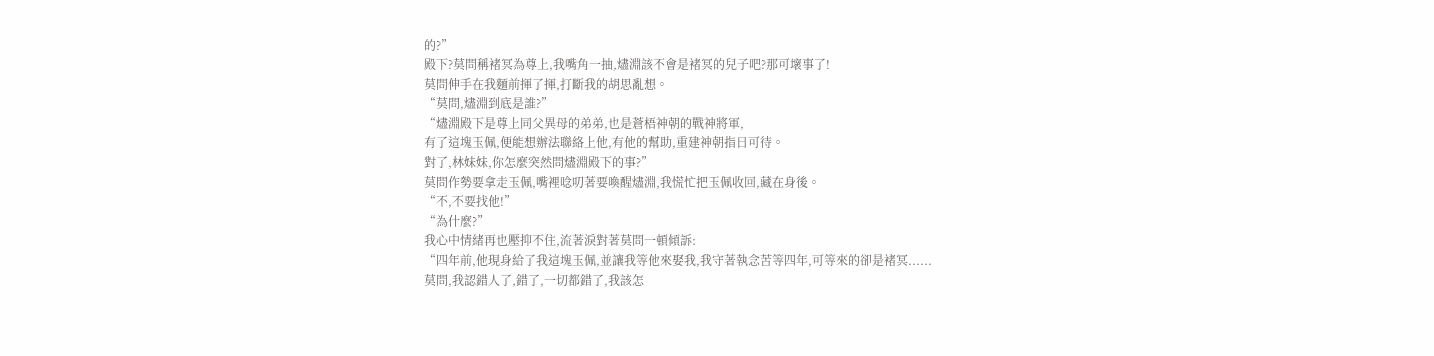的?”
殿下?莫問稱褚冥為尊上,我嘴角一抽,燼淵該不會是褚冥的兒子吧?那可壞事了!
莫問伸手在我麵前揮了揮,打斷我的胡思亂想。
“莫問,燼淵到底是誰?”
“燼淵殿下是尊上同父異母的弟弟,也是蒼梧神朝的戰神將軍,
有了這塊玉佩,便能想辦法聯絡上他,有他的幫助,重建神朝指日可待。
對了,林妹妹,你怎麼突然問燼淵殿下的事?”
莫問作勢要拿走玉佩,嘴裡唸叨著要喚醒燼淵,我慌忙把玉佩收回,藏在身後。
“不,不要找他!”
“為什麼?”
我心中情緒再也壓抑不住,流著淚對著莫問一頓傾訴:
“四年前,他現身給了我這塊玉佩,並讓我等他來娶我,我守著執念苦等四年,可等來的卻是褚冥......
莫問,我認錯人了,錯了,一切都錯了,我該怎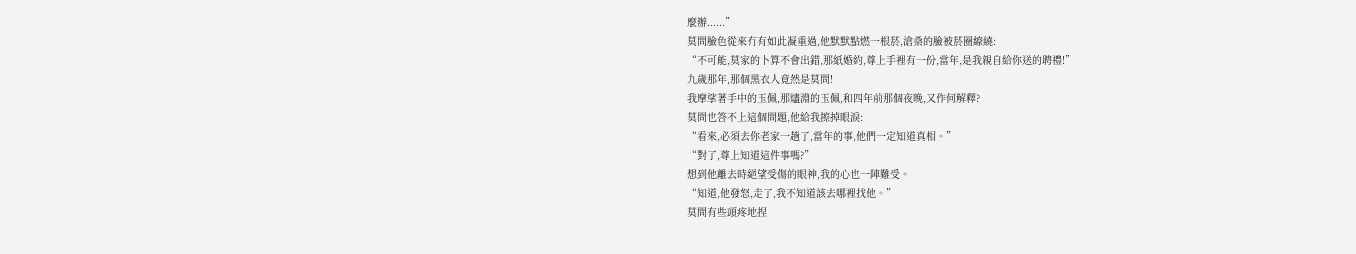麼辦......”
莫問臉色從來冇有如此凝重過,他默默點燃一根菸,滄桑的臉被菸圈繚繞:
“不可能,莫家的卜算不會出錯,那紙婚約,尊上手裡有一份,當年,是我親自給你送的聘禮!”
九歲那年,那個黑衣人竟然是莫問!
我摩挲著手中的玉佩,那燼淵的玉佩,和四年前那個夜晚,又作何解釋?
莫問也答不上這個問題,他給我擦掉眼淚:
“看來,必須去你老家一趟了,當年的事,他們一定知道真相。”
“對了,尊上知道這件事嗎?”
想到他離去時絕望受傷的眼神,我的心也一陣難受。
“知道,他發怒,走了,我不知道該去哪裡找他。”
莫問有些頭疼地捏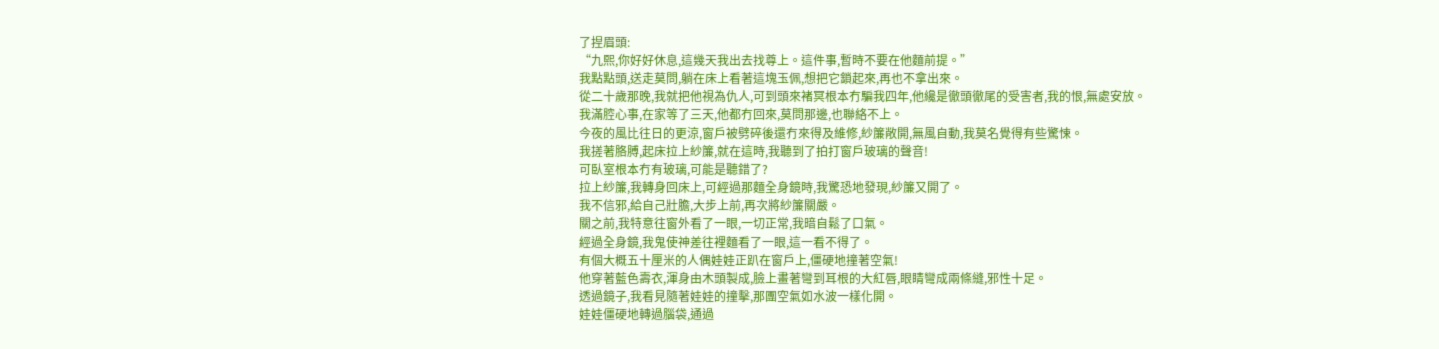了捏眉頭:
“九熙,你好好休息,這幾天我出去找尊上。這件事,暫時不要在他麵前提。”
我點點頭,送走莫問,躺在床上看著這塊玉佩,想把它鎖起來,再也不拿出來。
從二十歲那晚,我就把他視為仇人,可到頭來褚冥根本冇騙我四年,他纔是徹頭徹尾的受害者,我的恨,無處安放。
我滿腔心事,在家等了三天,他都冇回來,莫問那邊,也聯絡不上。
今夜的風比往日的更涼,窗戶被劈碎後還冇來得及維修,紗簾敞開,無風自動,我莫名覺得有些驚悚。
我搓著胳膊,起床拉上紗簾,就在這時,我聽到了拍打窗戶玻璃的聲音!
可臥室根本冇有玻璃,可能是聽錯了?
拉上紗簾,我轉身回床上,可經過那麵全身鏡時,我驚恐地發現,紗簾又開了。
我不信邪,給自己壯膽,大步上前,再次將紗簾關嚴。
關之前,我特意往窗外看了一眼,一切正常,我暗自鬆了口氣。
經過全身鏡,我鬼使神差往裡麵看了一眼,這一看不得了。
有個大概五十厘米的人偶娃娃正趴在窗戶上,僵硬地撞著空氣!
他穿著藍色壽衣,渾身由木頭製成,臉上畫著彎到耳根的大紅唇,眼睛彎成兩條縫,邪性十足。
透過鏡子,我看見隨著娃娃的撞擊,那團空氣如水波一樣化開。
娃娃僵硬地轉過腦袋,通過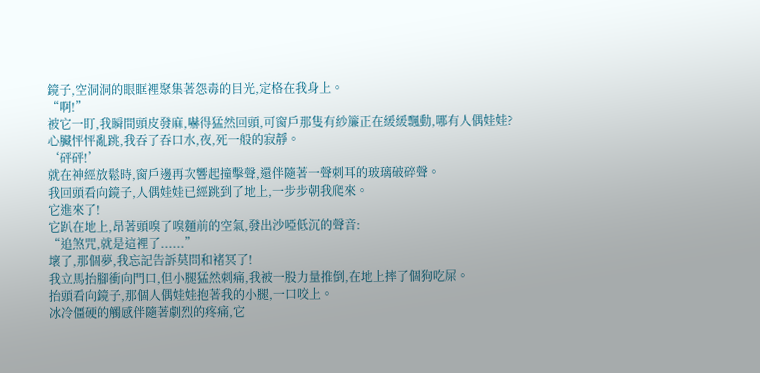鏡子,空洞洞的眼眶裡聚集著怨毒的目光,定格在我身上。
“啊!”
被它一盯,我瞬間頭皮發麻,嚇得猛然回頭,可窗戶那隻有紗簾正在緩緩飄動,哪有人偶娃娃?
心臟怦怦亂跳,我吞了吞口水,夜,死一般的寂靜。
‘砰砰!’
就在神經放鬆時,窗戶邊再次響起撞擊聲,還伴隨著一聲刺耳的玻璃破碎聲。
我回頭看向鏡子,人偶娃娃已經跳到了地上,一步步朝我爬來。
它進來了!
它趴在地上,昂著頭嗅了嗅麵前的空氣,發出沙啞低沉的聲音:
“追煞咒,就是這裡了......”
壞了,那個夢,我忘記告訴莫問和褚冥了!
我立馬抬腳衝向門口,但小腿猛然刺痛,我被一股力量推倒,在地上摔了個狗吃屎。
抬頭看向鏡子,那個人偶娃娃抱著我的小腿,一口咬上。
冰冷僵硬的觸感伴隨著劇烈的疼痛,它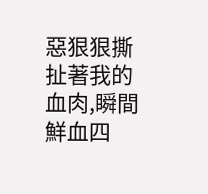惡狠狠撕扯著我的血肉,瞬間鮮血四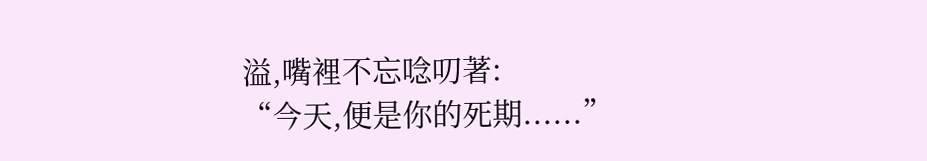溢,嘴裡不忘唸叨著:
“今天,便是你的死期......”